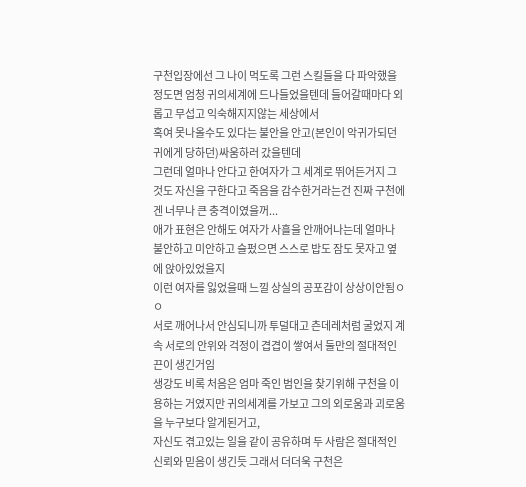구천입장에선 그 나이 먹도록 그런 스킬들을 다 파악했을정도면 엄청 귀의세계에 드나들었을텐데 들어갈때마다 외롭고 무섭고 익숙해지지않는 세상에서
혹여 못나올수도 있다는 불안을 안고(본인이 악귀가되던 귀에게 당하던)싸움하러 갔을텐데
그런데 얼마나 안다고 한여자가 그 세계로 뛰어든거지 그것도 자신을 구한다고 죽음을 감수한거라는건 진짜 구천에겐 너무나 큰 충격이였을꺼...
애가 표현은 안해도 여자가 사흘을 안깨어나는데 얼마나 불안하고 미안하고 슬펐으면 스스로 밥도 잠도 못자고 옆에 앉아있었을지
이런 여자를 잃었을때 느낄 상실의 공포감이 상상이안됨ㅇㅇ
서로 깨어나서 안심되니까 투덜대고 츤데레처럼 굴었지 계속 서로의 안위와 걱정이 겹겹이 쌓여서 둘만의 절대적인 끈이 생긴거임
생강도 비록 처음은 엄마 죽인 범인을 찾기위해 구천을 이용하는 거였지만 귀의세계를 가보고 그의 외로움과 괴로움을 누구보다 알게된거고,
자신도 겪고있는 일을 같이 공유하며 두 사람은 절대적인 신뢰와 믿음이 생긴듯 그래서 더더욱 구천은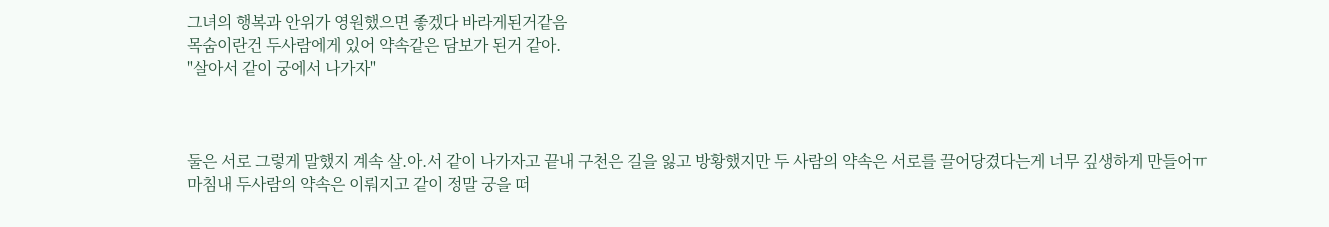그녀의 행복과 안위가 영원했으면 좋겠다 바라게된거같음
목숨이란건 두사람에게 있어 약속같은 담보가 된거 같아.
"살아서 같이 궁에서 나가자"



둘은 서로 그렇게 말했지 계속 살.아.서 같이 나가자고 끝내 구천은 길을 잃고 방황했지만 두 사람의 약속은 서로를 끌어당겼다는게 너무 깊생하게 만들어ㅠ
마침내 두사람의 약속은 이뤄지고 같이 정말 궁을 떠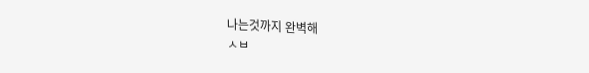나는것까지 완벽해
ㅅㅂ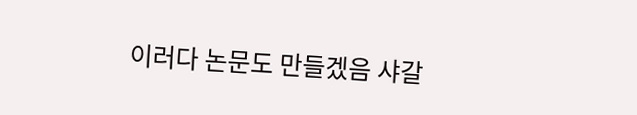이러다 논문도 만들겠음 샤갈